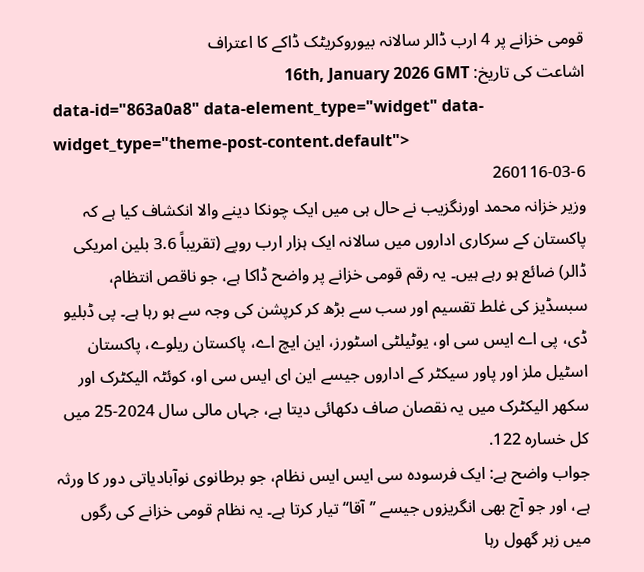قومی خزانے پر 4 ارب ڈالر سالانہ بیوروکریٹک ڈاکے کا اعتراف
اشاعت کی تاریخ: 16th, January 2026 GMT
data-id="863a0a8" data-element_type="widget" data-widget_type="theme-post-content.default">
260116-03-6
وزیر خزانہ محمد اورنگزیب نے حال ہی میں ایک چونکا دینے والا انکشاف کیا ہے کہ پاکستان کے سرکاری اداروں میں سالانہ ایک ہزار ارب روپے (تقریباً 3.6 بلین امریکی ڈالر) ضائع ہو رہے ہیں۔ یہ رقم قومی خزانے پر واضح ڈاکا ہے، جو ناقص انتظام، سبسڈیز کی غلط تقسیم اور سب سے بڑھ کر کرپشن کی وجہ سے ہو رہا ہے۔ پی ڈبلیو ڈی، پی اے ایس سی او، یوٹیلٹی اسٹورز، این ایچ اے، پاکستان ریلوے، پاکستان اسٹیل ملز اور پاور سیکٹر کے اداروں جیسے این ای ایس سی او، کوئٹہ الیکٹرک اور سکھر الیکٹرک میں یہ نقصان صاف دکھائی دیتا ہے، جہاں مالی سال 2024-25 میں کل خسارہ 122.
جواب واضح ہے: ایک فرسودہ سی ایس ایس نظام، جو برطانوی نوآبادیاتی دور کا ورثہ ہے، اور جو آج بھی انگریزوں جیسے ’’آقا‘‘ تیار کرتا ہے۔ یہ نظام قومی خزانے کی رگوں میں زہر گھول رہا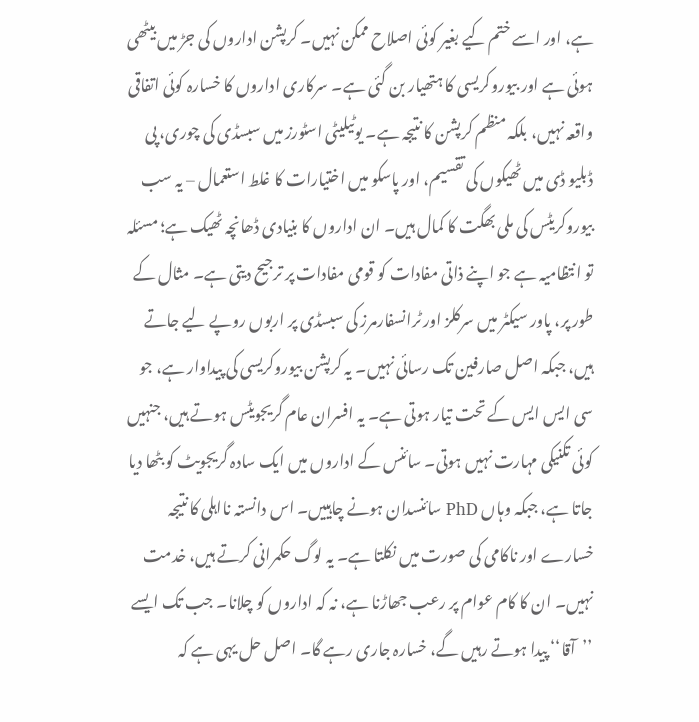ہے، اور اسے ختم کیے بغیر کوئی اصلاح ممکن نہیں۔ کرپشن اداروں کی جڑ میں بیٹھی ہوئی ہے اور بیوروکریسی کا ہتھیار بن گئی ہے۔ سرکاری اداروں کا خسارہ کوئی اتفاقی واقعہ نہیں، بلکہ منظم کرپشن کا نتیجہ ہے۔ یوٹیلیٹی اسٹورز میں سبسڈی کی چوری، پی ڈبلیو ڈی میں ٹھیکوں کی تقسیم، اور پاسکو میں اختیارات کا غلط استعمال – یہ سب بیوروکریٹس کی ملی بھگت کا کمال ہیں۔ ان اداروں کا بنیادی ڈھانچہ ٹھیک ہے؛ مسئلہ تو انتظامیہ ہے جو اپنے ذاتی مفادات کو قومی مفادات پر ترجیح دیتی ہے۔ مثال کے طور پر، پاور سیکٹر میں سرکلز اور ٹرانسفارمرز کی سبسڈی پر اربوں روپے لیے جاتے ہیں، جبکہ اصل صارفین تک رسائی نہیں۔ یہ کرپشن بیوروکریسی کی پیداوار ہے، جو سی ایس ایس کے تحت تیار ہوتی ہے۔ یہ افسران عام گریجویٹس ہوتے ہیں، جنہیں کوئی تکنیکی مہارت نہیں ہوتی۔ سائنس کے اداروں میں ایک سادہ گریجویٹ کو بٹھا دیا جاتا ہے، جبکہ وہاں PhD سائنسدان ہونے چاہییں۔ اس دانستہ نااہلی کا نتیجہ خسارے اور ناکامی کی صورت میں نکلتا ہے۔ یہ لوگ حکمرانی کرتے ہیں، خدمت نہیں۔ ان کا کام عوام پر رعب جھاڑنا ہے، نہ کہ اداروں کو چلانا۔ جب تک ایسے ’’آقا‘‘ پیدا ہوتے رہیں گے، خسارہ جاری رہے گا۔ اصل حل یہی ہے کہ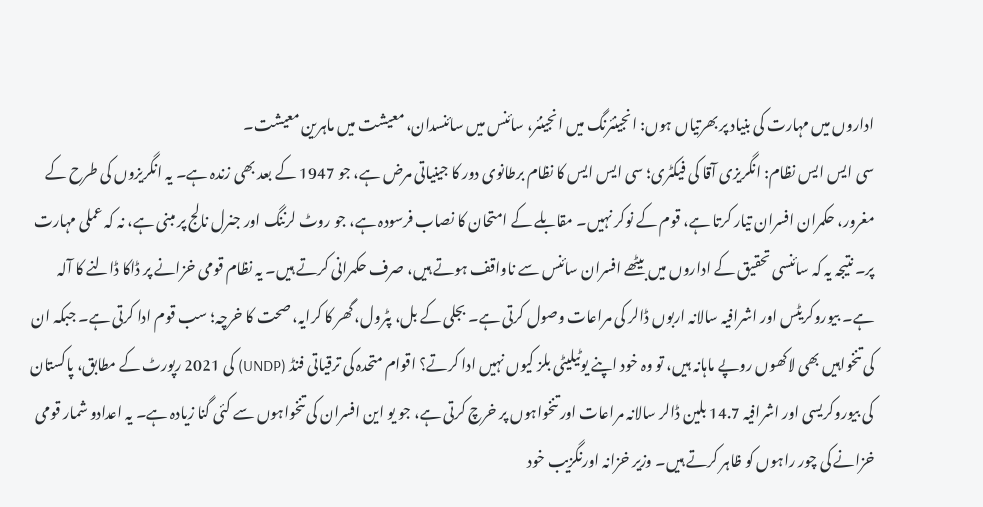اداروں میں مہارت کی بنیاد پر بھرتیاں ہوں: انجینئرنگ میں انجینئر، سائنس میں سائنسدان، معیشت میں ماہرین معیشت۔
سی ایس ایس نظام: انگریزی آقا کی فیکٹری؛ سی ایس ایس کا نظام برطانوی دور کا جینیاتی مرض ہے، جو 1947 کے بعد بھی زندہ ہے۔ یہ انگریزوں کی طرح کے مغرور، حکمران افسران تیار کرتا ہے، قوم کے نوکر نہیں۔ مقابلے کے امتحان کا نصاب فرسودہ ہے، جو روٹ لرننگ اور جنرل نالج پر مبنی ہے، نہ کہ عملی مہارت پر۔ نتیجہ یہ کہ سائنسی تحقیق کے اداروں میں بیٹھے افسران سائنس سے ناواقف ہوتے ہیں، صرف حکمرانی کرتے ہیں۔ یہ نظام قومی خزانے پر ڈاکا ڈالنے کا آلہ ہے۔ بیوروکریٹس اور اشرافیہ سالانہ اربوں ڈالر کی مراعات وصول کرتی ہے۔ بجلی کے بل، پٹرول، گھر کا کرایہ، صحت کا خرچہ؛ سب قوم ادا کرتی ہے۔ جبکہ ان کی تنخواہیں بھی لاکھوں روپے ماہانہ ہیں، تو وہ خود اپنے یوٹیلیٹی بلز کیوں نہیں ادا کرتے؟ اقوام متحدہ کی ترقیاتی فنڈ (UNDP) کی 2021 رپورٹ کے مطابق، پاکستان کی بیوروکریسی اور اشرافیہ 14.7 بلین ڈالر سالانہ مراعات اور تنخواہوں پر خرچ کرتی ہے، جو یو این افسران کی تنخواہوں سے کئی گنا زیادہ ہے۔ یہ اعدادو شمار قومی خزانے کی چور راہوں کو ظاہر کرتے ہیں۔ وزیر خزانہ اورنگزیب خود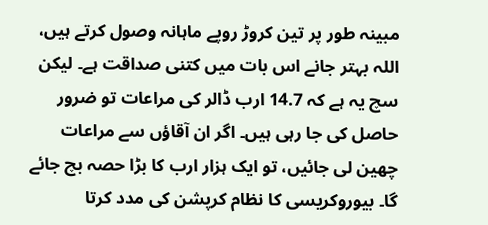مبینہ طور پر تین کروڑ روپے ماہانہ وصول کرتے ہیں، اللہ بہتر جانے اس بات میں کتنی صداقت ہے۔ لیکن سچ یہ ہے کہ 14.7 ارب ڈالر کی مراعات تو ضرور حاصل کی جا رہی ہیں۔ اگر ان آقاؤں سے مراعات چھین لی جائیں، تو ایک ہزار ارب کا بڑا حصہ بچ جائے گا۔ بیوروکریسی کا نظام کرپشن کی مدد کرتا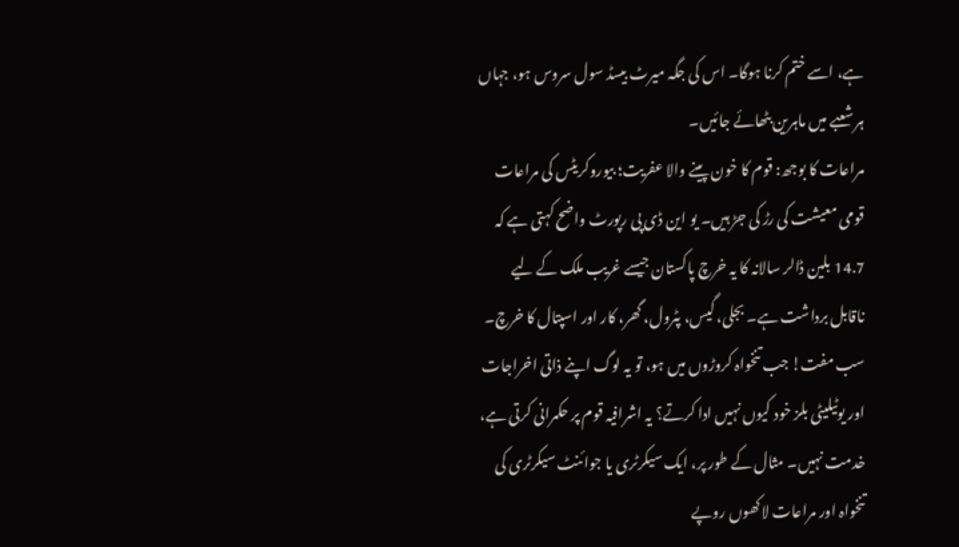ہے، اسے ختم کرنا ہوگا۔ اس کی جگہ میرٹ بیسڈ سول سروس ہو، جہاں ہر شعبے میں ماہرین بٹھائے جائیں۔
مراعات کا بوجھ: قوم کا خون پینے والا عفریت؛ بیوروکریٹس کی مراعات قومی معیشت کی رڑ کی جڑ ہیں۔ یو این ڈی پی رپورٹ واضح کہتی ہے کہ 14.7 بلین ڈالر سالانہ کا یہ خرچ پاکستان جیسے غریب ملک کے لیے ناقابل برداشت ہے۔ بجلی، گیس، پٹرول، گھر، کار اور اسپتال کا خرچ۔ سب مفت! جب تنخواہ کروڑوں میں ہو، تو یہ لوگ اپنے ذاتی اخراجات اور یوٹیلیٹی بلز خود کیوں نہیں ادا کرتے؟ یہ اشرافیہ قوم پر حکمرانی کرتی ہے، خدمت نہیں۔ مثال کے طور پر، ایک سیکرٹری یا جوائنٹ سیکرٹری کی تنخواہ اور مراعات لاکھوں روپے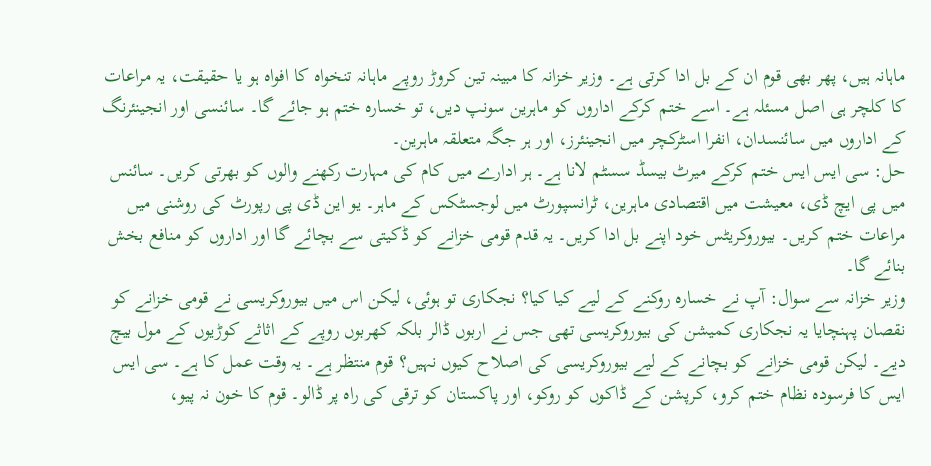ماہانہ ہیں، پھر بھی قوم ان کے بل ادا کرتی ہے۔ وزیر خزانہ کا مبینہ تین کروڑ روپے ماہانہ تنخواہ کا افواہ ہو یا حقیقت، یہ مراعات کا کلچر ہی اصل مسئلہ ہے۔ اسے ختم کرکے اداروں کو ماہرین سونپ دیں، تو خسارہ ختم ہو جائے گا۔ سائنسی اور انجینئرنگ کے اداروں میں سائنسدان، انفرا اسٹرکچر میں انجینئرز، اور ہر جگہ متعلقہ ماہرین۔
حل: سی ایس ایس ختم کرکے میرٹ بیسڈ سسٹم لانا ہے۔ ہر ادارے میں کام کی مہارت رکھنے والوں کو بھرتی کریں۔ سائنس میں پی ایچ ڈی، معیشت میں اقتصادی ماہرین، ٹرانسپورٹ میں لوجسٹکس کے ماہر۔ یو این ڈی پی رپورٹ کی روشنی میں مراعات ختم کریں۔ بیوروکریٹس خود اپنے بل ادا کریں۔ یہ قدم قومی خزانے کو ڈکیتی سے بچائے گا اور اداروں کو منافع بخش بنائے گا۔
وزیر خزانہ سے سوال: آپ نے خسارہ روکنے کے لیے کیا کیا؟ نجکاری تو ہوئی، لیکن اس میں بیوروکریسی نے قومی خزانے کو نقصان پہنچایا یہ نجکاری کمیشن کی بیوروکریسی تھی جس نے اربوں ڈالر بلکہ کھربوں روپے کے اثاثے کوڑیوں کے مول بیچ دیے۔ لیکن قومی خزانے کو بچانے کے لیے بیوروکریسی کی اصلاح کیوں نہیں؟ قوم منتظر ہے۔ یہ وقت عمل کا ہے۔ سی ایس ایس کا فرسودہ نظام ختم کرو، کرپشن کے ڈاکوں کو روکو، اور پاکستان کو ترقی کی راہ پر ڈالو۔ قوم کا خون نہ پیو،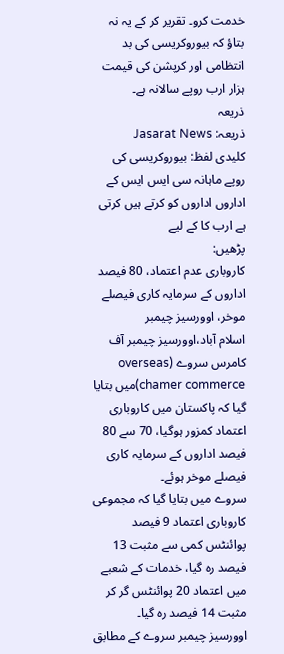خدمت کرو۔ تقریر کر کے یہ نہ بتاؤ کہ بیوروکریسی کی بد انتظامی اور کرپشن کی قیمت ہزار ارب روپے سالانہ ہے۔
ذریعہ
ذریعہ: Jasarat News
کلیدی لفظ: بیوروکریسی کی روپے ماہانہ سی ایس ایس کے اداروں اداروں کو کرتے ہیں کرتی ہے ارب کا کے لیے
پڑھیں:
کاروباری عدم اعتماد، 80 فیصد اداروں کے سرمایہ کاری فیصلے موخر، اوورسیز چیمبر
اسلام آباد،اوورسیز چیمبر آف کامرس سروے (overseas chamer commerce)میں بتایا گیا کہ پاکستان میں کاروباری اعتماد کمزور ہوگیا، 70 سے 80 فیصد اداروں کے سرمایہ کاری فیصلے موخر ہوئے۔
سروے میں بتایا گیا کہ مجموعی کاروباری اعتماد 9 فیصد پوائنٹس کمی سے مثبت 13 فیصد رہ گیا، خدمات کے شعبے میں اعتماد 20 پوائنٹس گر کر مثبت 14 فیصد رہ گیا۔
اوورسیز چیمبر سروے کے مطابق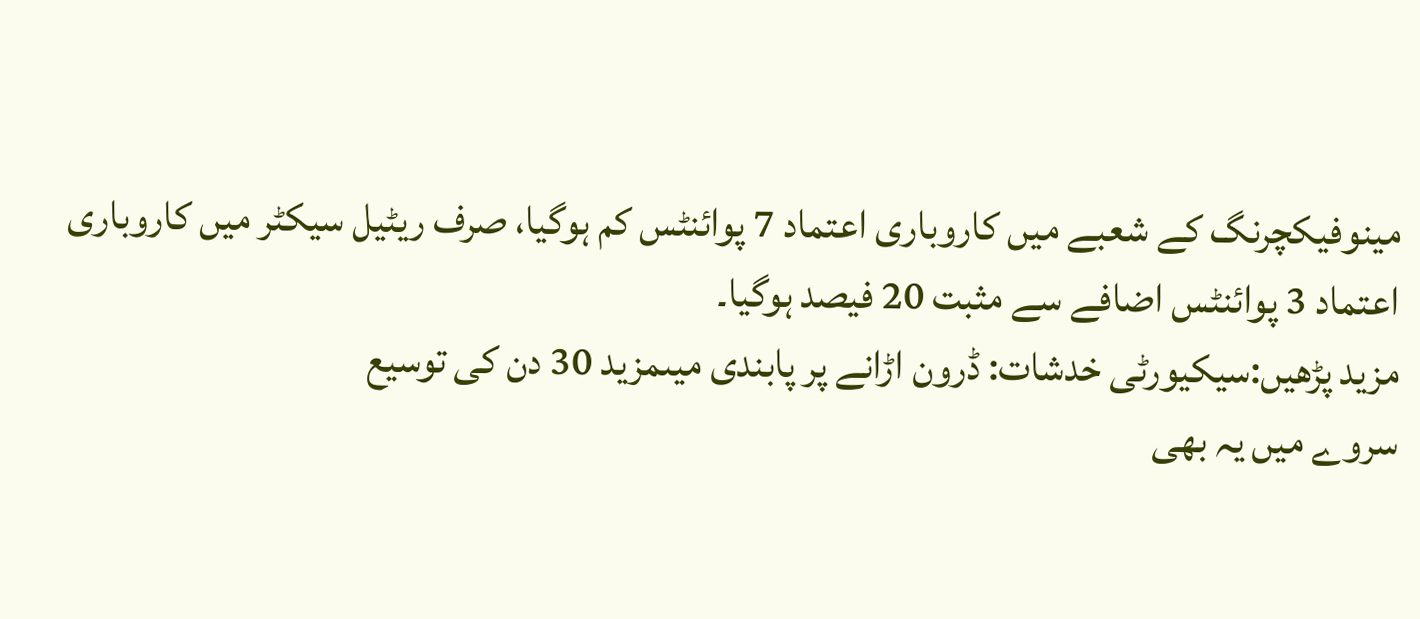مینوفیکچرنگ کے شعبے میں کاروباری اعتماد 7 پوائنٹس کم ہوگیا، صرف ریٹیل سیکٹر میں کاروباری اعتماد 3 پوائنٹس اضافے سے مثبت 20 فیصد ہوگیا۔
مزید پڑھیں:سیکیورٹی خدشات: ڈرون اڑانے پر پابندی میںمزید 30 دن کی توسیع
سروے میں یہ بھی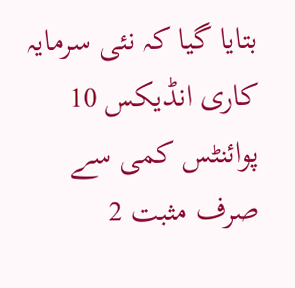بتایا گیا کہ نئی سرمایہ کاری انڈیکس 10 پوائنٹس کمی سے صرف مثبت 2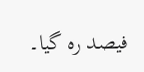فیصد رہ گیا۔